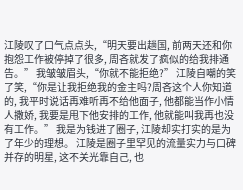江陵叹了口气点点头,“明天要出趟国, 前两天还和你抱怨工作被停掉了很多, 周吝就发了疯似的给我排通告。” 我皱皱眉头,“你就不能拒绝?” 江陵自嘲的笑了笑,“你是让我拒绝我的金主吗?周吝这个人你知道的, 我平时说话再难听再不给他面子, 他都能当作小情人撒娇, 我要是甩下他安排的工作, 他就能叫我再也没有工作。” 我是为钱进了圈子, 江陵却实打实的是为了年少的理想。 江陵是圈子里罕见的流量实力与口碑并存的明星, 这不关光靠自己, 也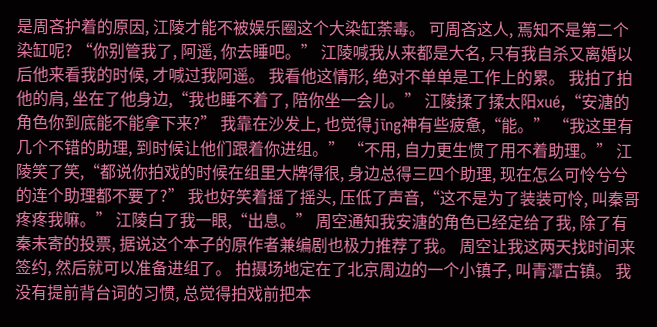是周吝护着的原因, 江陵才能不被娱乐圈这个大染缸荼毒。 可周吝这人, 焉知不是第二个染缸呢? “你别管我了, 阿遥, 你去睡吧。” 江陵喊我从来都是大名, 只有我自杀又离婚以后他来看我的时候, 才喊过我阿遥。 我看他这情形, 绝对不单单是工作上的累。 我拍了拍他的肩, 坐在了他身边,“我也睡不着了, 陪你坐一会儿。” 江陵揉了揉太阳xué,“安溏的角色你到底能不能拿下来?” 我靠在沙发上, 也觉得jīng神有些疲惫,“能。” “我这里有几个不错的助理, 到时候让他们跟着你进组。” “不用, 自力更生惯了用不着助理。” 江陵笑了笑,“都说你拍戏的时候在组里大牌得很, 身边总得三四个助理, 现在怎么可怜兮兮的连个助理都不要了?” 我也好笑着摇了摇头, 压低了声音,“这不是为了装装可怜, 叫秦哥疼疼我嘛。” 江陵白了我一眼,“出息。” 周空通知我安溏的角色已经定给了我, 除了有秦未寄的投票, 据说这个本子的原作者兼编剧也极力推荐了我。 周空让我这两天找时间来签约, 然后就可以准备进组了。 拍摄场地定在了北京周边的一个小镇子, 叫青潭古镇。 我没有提前背台词的习惯, 总觉得拍戏前把本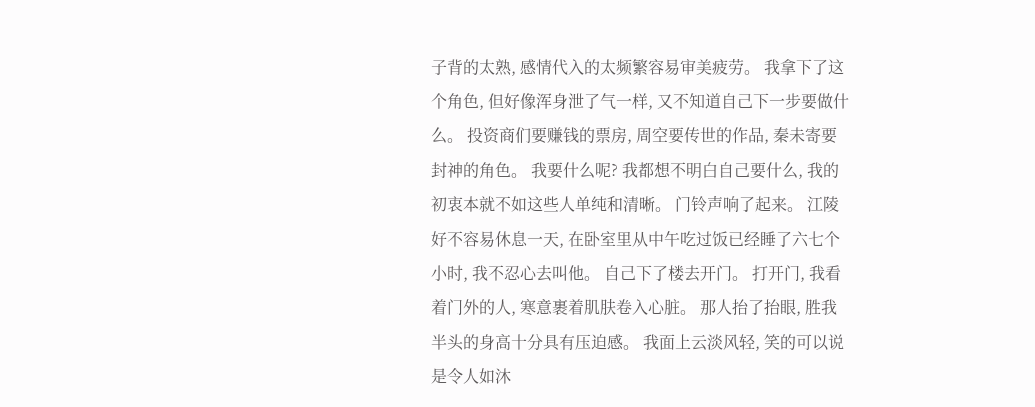子背的太熟, 感情代入的太频繁容易审美疲劳。 我拿下了这个角色, 但好像浑身泄了气一样, 又不知道自己下一步要做什么。 投资商们要赚钱的票房, 周空要传世的作品, 秦未寄要封神的角色。 我要什么呢? 我都想不明白自己要什么, 我的初衷本就不如这些人单纯和清晰。 门铃声响了起来。 江陵好不容易休息一天, 在卧室里从中午吃过饭已经睡了六七个小时, 我不忍心去叫他。 自己下了楼去开门。 打开门, 我看着门外的人, 寒意裹着肌肤卷入心脏。 那人抬了抬眼, 胜我半头的身高十分具有压迫感。 我面上云淡风轻, 笑的可以说是令人如沐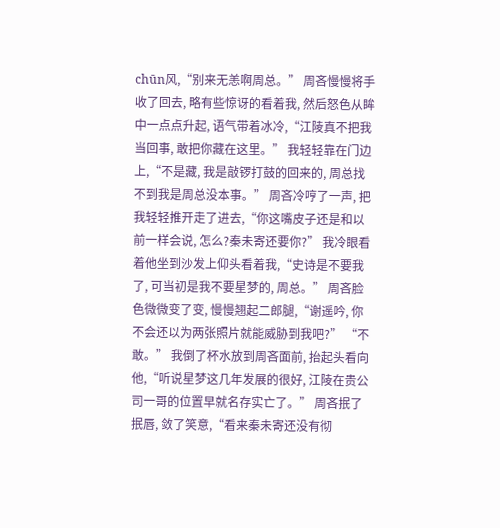chūn风,“别来无恙啊周总。” 周吝慢慢将手收了回去, 略有些惊讶的看着我, 然后怒色从眸中一点点升起, 语气带着冰冷,“江陵真不把我当回事, 敢把你藏在这里。” 我轻轻靠在门边上,“不是藏, 我是敲锣打鼓的回来的, 周总找不到我是周总没本事。” 周吝冷哼了一声, 把我轻轻推开走了进去,“你这嘴皮子还是和以前一样会说, 怎么?秦未寄还要你?” 我冷眼看着他坐到沙发上仰头看着我,“史诗是不要我了, 可当初是我不要星梦的, 周总。” 周吝脸色微微变了变, 慢慢翘起二郎腿,“谢遥吟, 你不会还以为两张照片就能威胁到我吧?” “不敢。” 我倒了杯水放到周吝面前, 抬起头看向他,“听说星梦这几年发展的很好, 江陵在贵公司一哥的位置早就名存实亡了。” 周吝抿了抿唇, 敛了笑意,“看来秦未寄还没有彻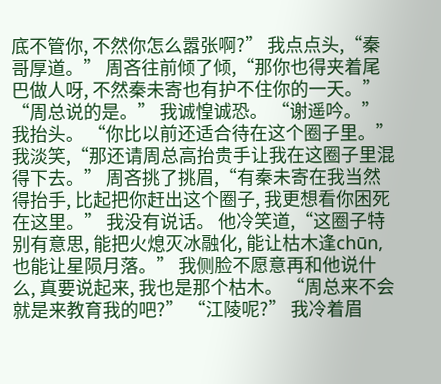底不管你, 不然你怎么嚣张啊?” 我点点头,“秦哥厚道。” 周吝往前倾了倾,“那你也得夹着尾巴做人呀, 不然秦未寄也有护不住你的一天。” “周总说的是。” 我诚惶诚恐。 “谢遥吟。” 我抬头。 “你比以前还适合待在这个圈子里。” 我淡笑,“那还请周总高抬贵手让我在这圈子里混得下去。” 周吝挑了挑眉,“有秦未寄在我当然得抬手, 比起把你赶出这个圈子, 我更想看你困死在这里。” 我没有说话。 他冷笑道,“这圈子特别有意思, 能把火熄灭冰融化, 能让枯木逢chūn, 也能让星陨月落。” 我侧脸不愿意再和他说什么, 真要说起来, 我也是那个枯木。 “周总来不会就是来教育我的吧?” “江陵呢?” 我冷着眉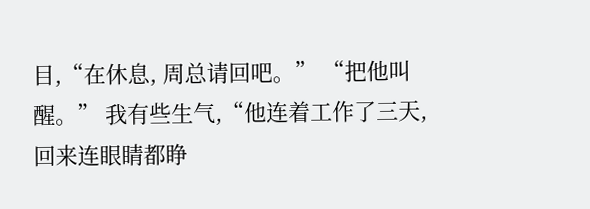目,“在休息, 周总请回吧。” “把他叫醒。” 我有些生气,“他连着工作了三天, 回来连眼睛都睁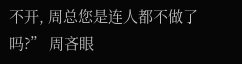不开, 周总您是连人都不做了吗?” 周吝眼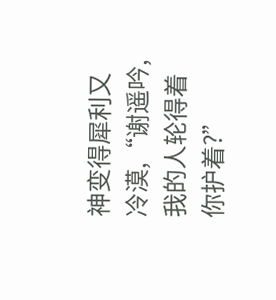神变得犀利又冷漠,“谢遥吟, 我的人轮得着你护着?”